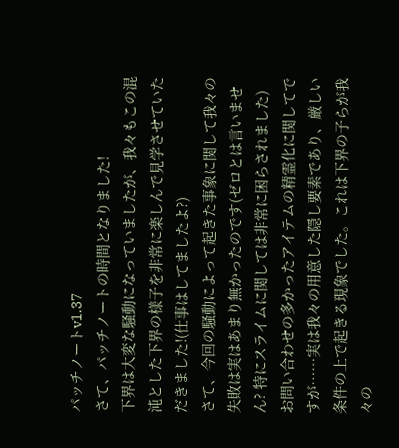パッチノートv1.37
さて、パッチノートの時間となりました!
下界は大変な騒動になっていましたが、我々もこの混沌とした下界の様子を非常に楽しんで見学させていただきました!(仕事はしてましたよ?)
さて、今回の騒動によって起きた事象に関して我々の失敗は実はあまり無かったのです(ゼロとは言いません? 特にスライムに関しては非常に困らされました)
お問い合わせの多かったアイテムの精霊化に関してですが……実は我々の用意した隠し要素であり、厳しい条件の上で起きる現象でした。これは下界の子らが我々の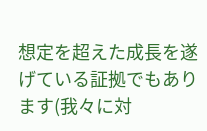想定を超えた成長を遂げている証拠でもあります(我々に対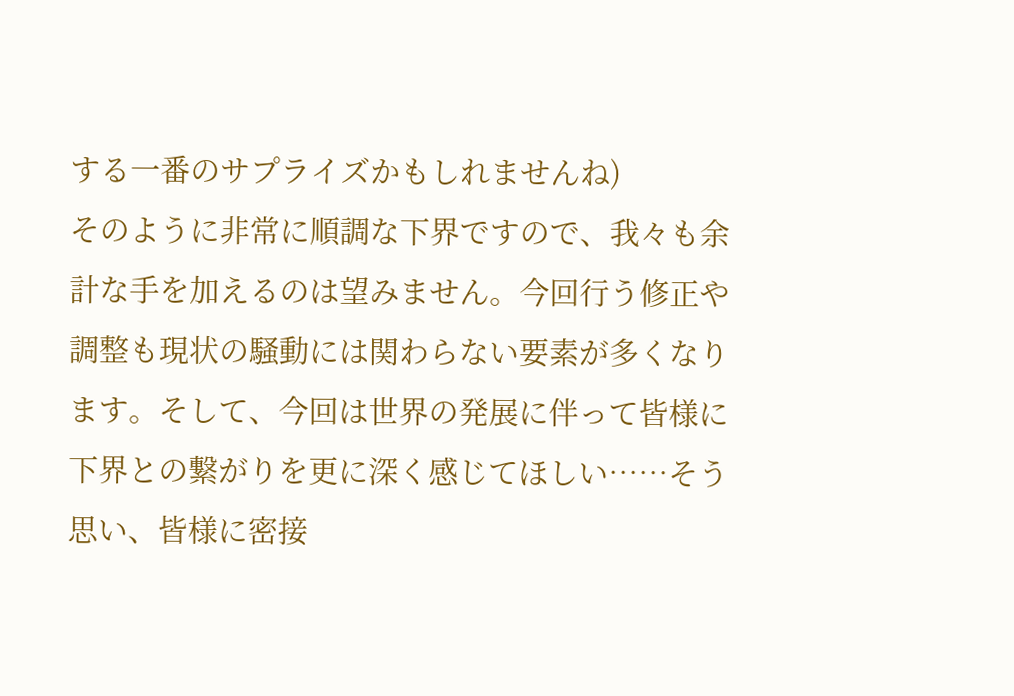する一番のサプライズかもしれませんね)
そのように非常に順調な下界ですので、我々も余計な手を加えるのは望みません。今回行う修正や調整も現状の騒動には関わらない要素が多くなります。そして、今回は世界の発展に伴って皆様に下界との繋がりを更に深く感じてほしい……そう思い、皆様に密接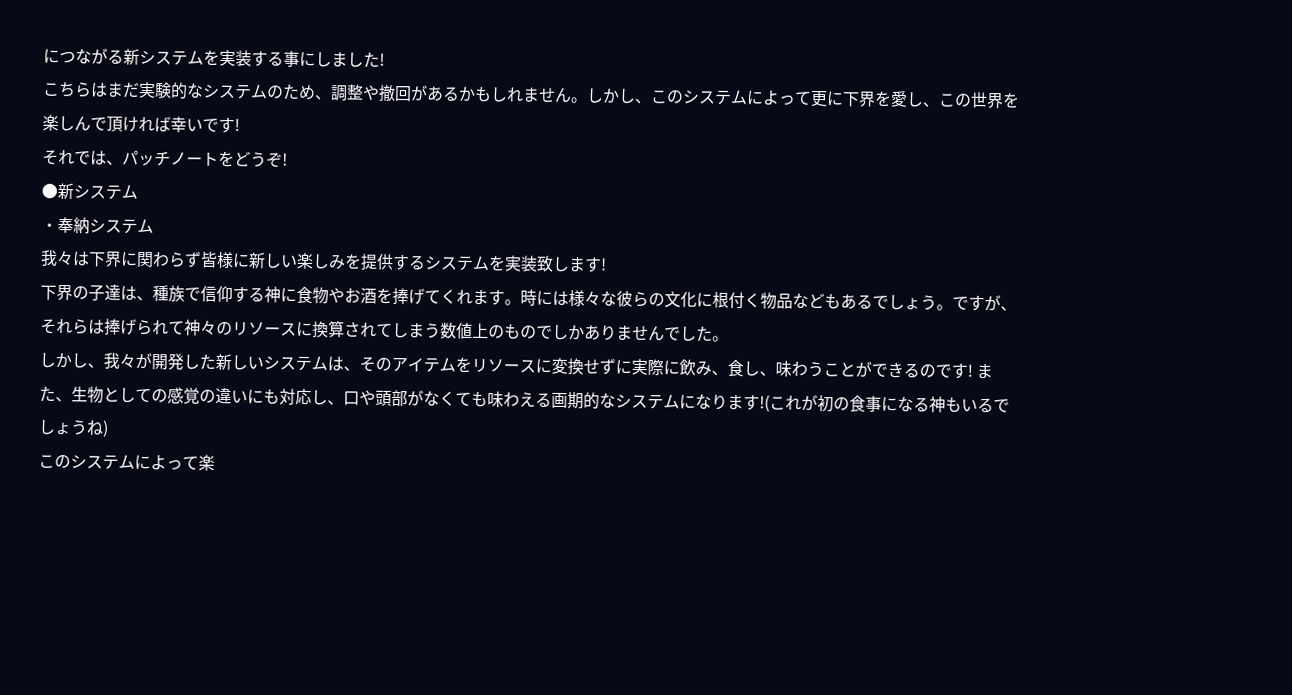につながる新システムを実装する事にしました!
こちらはまだ実験的なシステムのため、調整や撤回があるかもしれません。しかし、このシステムによって更に下界を愛し、この世界を楽しんで頂ければ幸いです!
それでは、パッチノートをどうぞ!
●新システム
・奉納システム
我々は下界に関わらず皆様に新しい楽しみを提供するシステムを実装致します!
下界の子達は、種族で信仰する神に食物やお酒を捧げてくれます。時には様々な彼らの文化に根付く物品などもあるでしょう。ですが、それらは捧げられて神々のリソースに換算されてしまう数値上のものでしかありませんでした。
しかし、我々が開発した新しいシステムは、そのアイテムをリソースに変換せずに実際に飲み、食し、味わうことができるのです! また、生物としての感覚の違いにも対応し、口や頭部がなくても味わえる画期的なシステムになります!(これが初の食事になる神もいるでしょうね)
このシステムによって楽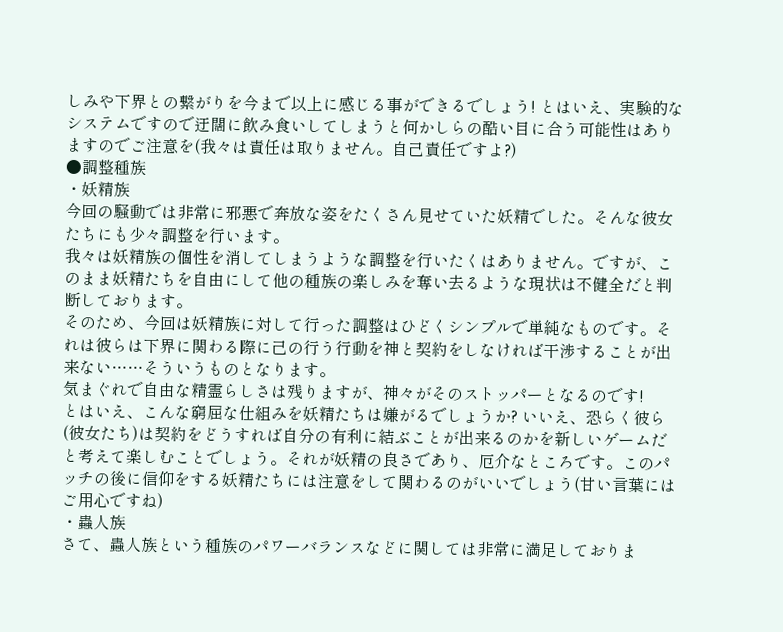しみや下界との繋がりを今まで以上に感じる事ができるでしょう! とはいえ、実験的なシステムですので迂闊に飲み食いしてしまうと何かしらの酷い目に合う可能性はありますのでご注意を(我々は責任は取りません。自己責任ですよ?)
●調整種族
・妖精族
今回の騒動では非常に邪悪で奔放な姿をたくさん見せていた妖精でした。そんな彼女たちにも少々調整を行います。
我々は妖精族の個性を消してしまうような調整を行いたくはありません。ですが、このまま妖精たちを自由にして他の種族の楽しみを奪い去るような現状は不健全だと判断しております。
そのため、今回は妖精族に対して行った調整はひどくシンプルで単純なものです。それは彼らは下界に関わる際に己の行う行動を神と契約をしなければ干渉することが出来ない……そういうものとなります。
気まぐれで自由な精霊らしさは残りますが、神々がそのストッパーとなるのです!
とはいえ、こんな窮屈な仕組みを妖精たちは嫌がるでしょうか? いいえ、恐らく彼ら(彼女たち)は契約をどうすれば自分の有利に結ぶことが出来るのかを新しいゲームだと考えて楽しむことでしょう。それが妖精の良さであり、厄介なところです。このパッチの後に信仰をする妖精たちには注意をして関わるのがいいでしょう(甘い言葉にはご用心ですね)
・蟲人族
さて、蟲人族という種族のパワーバランスなどに関しては非常に満足しておりま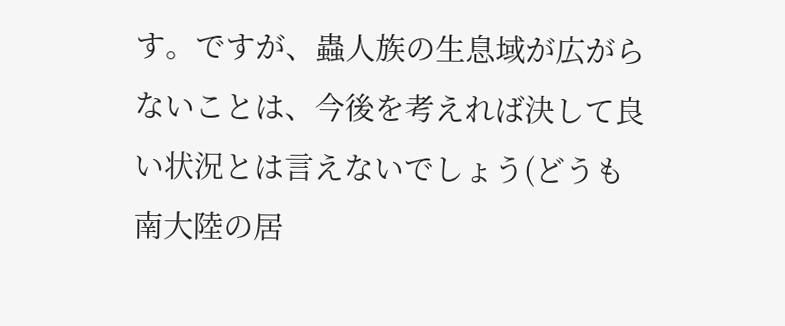す。ですが、蟲人族の生息域が広がらないことは、今後を考えれば決して良い状況とは言えないでしょう(どうも南大陸の居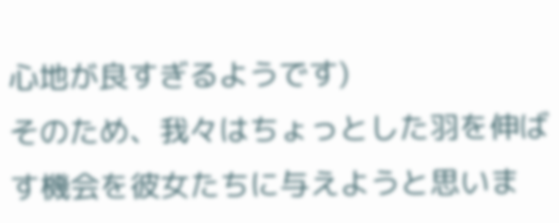心地が良すぎるようです)
そのため、我々はちょっとした羽を伸ばす機会を彼女たちに与えようと思いま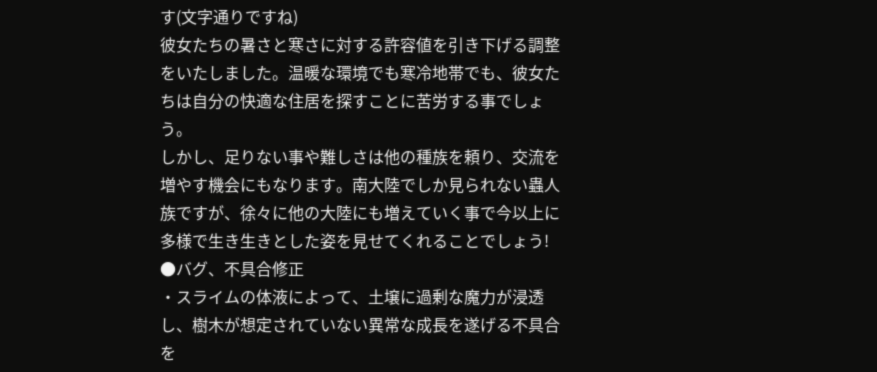す(文字通りですね)
彼女たちの暑さと寒さに対する許容値を引き下げる調整をいたしました。温暖な環境でも寒冷地帯でも、彼女たちは自分の快適な住居を探すことに苦労する事でしょう。
しかし、足りない事や難しさは他の種族を頼り、交流を増やす機会にもなります。南大陸でしか見られない蟲人族ですが、徐々に他の大陸にも増えていく事で今以上に多様で生き生きとした姿を見せてくれることでしょう!
●バグ、不具合修正
・スライムの体液によって、土壌に過剰な魔力が浸透し、樹木が想定されていない異常な成長を遂げる不具合を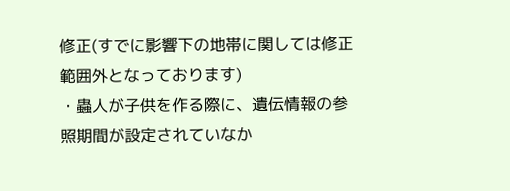修正(すでに影響下の地帯に関しては修正範囲外となっております)
・蟲人が子供を作る際に、遺伝情報の参照期間が設定されていなか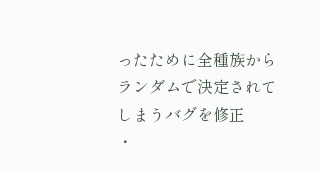ったために全種族からランダムで決定されてしまうバグを修正
・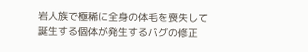岩人族で極稀に全身の体毛を喪失して誕生する個体が発生するバグの修正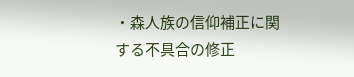・森人族の信仰補正に関する不具合の修正